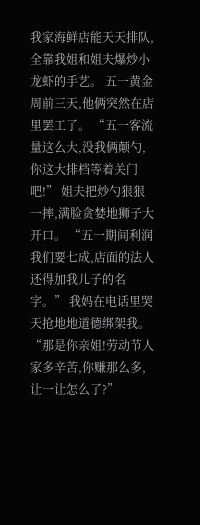我家海鲜店能天天排队,全靠我姐和姐夫爆炒小龙虾的手艺。 五一黄金周前三天,他俩突然在店里罢工了。 “五一客流量这么大,没我俩颠勺,你这大排档等着关门吧!” 姐夫把炒勺狠狠一摔,满脸贪婪地狮子大开口。 “五一期间利润我们要七成,店面的法人还得加我儿子的名字。” 我妈在电话里哭天抢地地道德绑架我。 “那是你亲姐!劳动节人家多辛苦,你赚那么多,让一让怎么了?”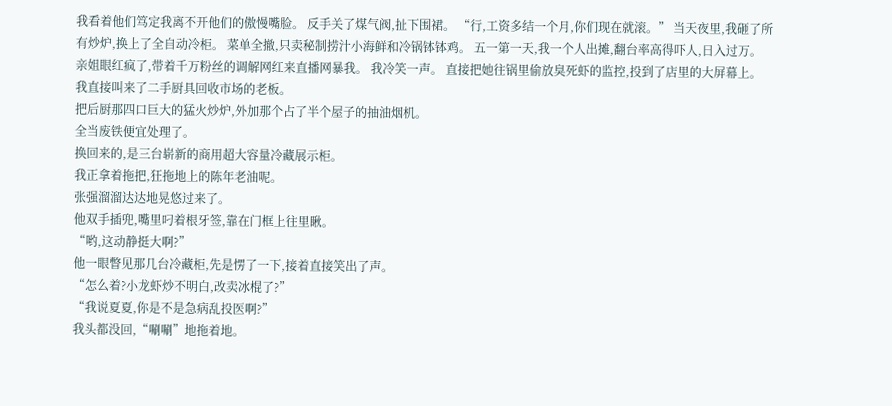我看着他们笃定我离不开他们的傲慢嘴脸。 反手关了煤气阀,扯下围裙。 “行,工资多结一个月,你们现在就滚。” 当天夜里,我砸了所有炒炉,换上了全自动冷柜。 菜单全撤,只卖秘制捞汁小海鲜和冷锅钵钵鸡。 五一第一天,我一个人出摊,翻台率高得吓人,日入过万。 亲姐眼红疯了,带着千万粉丝的调解网红来直播网暴我。 我冷笑一声。 直接把她往锅里偷放臭死虾的监控,投到了店里的大屏幕上。
我直接叫来了二手厨具回收市场的老板。
把后厨那四口巨大的猛火炒炉,外加那个占了半个屋子的抽油烟机。
全当废铁便宜处理了。
换回来的,是三台崭新的商用超大容量冷藏展示柜。
我正拿着拖把,狂拖地上的陈年老油呢。
张强溜溜达达地晃悠过来了。
他双手插兜,嘴里叼着根牙签,靠在门框上往里瞅。
“哟,这动静挺大啊?”
他一眼瞥见那几台冷藏柜,先是愣了一下,接着直接笑出了声。
“怎么着?小龙虾炒不明白,改卖冰棍了?”
“我说夏夏,你是不是急病乱投医啊?”
我头都没回,“唰唰”地拖着地。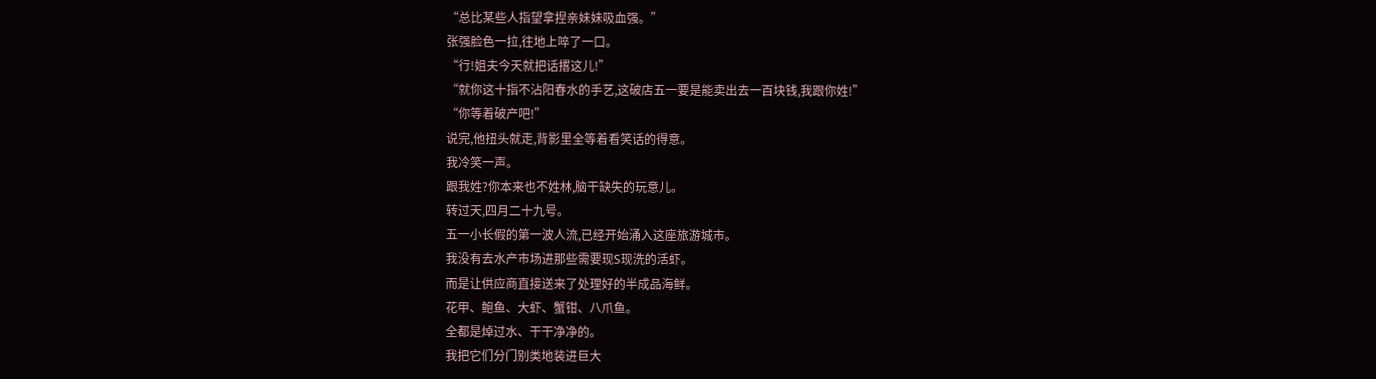“总比某些人指望拿捏亲妹妹吸血强。”
张强脸色一拉,往地上啐了一口。
“行!姐夫今天就把话撂这儿!”
“就你这十指不沾阳春水的手艺,这破店五一要是能卖出去一百块钱,我跟你姓!”
“你等着破产吧!”
说完,他扭头就走,背影里全等着看笑话的得意。
我冷笑一声。
跟我姓?你本来也不姓林,脑干缺失的玩意儿。
转过天,四月二十九号。
五一小长假的第一波人流,已经开始涌入这座旅游城市。
我没有去水产市场进那些需要现S现洗的活虾。
而是让供应商直接送来了处理好的半成品海鲜。
花甲、鲍鱼、大虾、蟹钳、八爪鱼。
全都是焯过水、干干净净的。
我把它们分门别类地装进巨大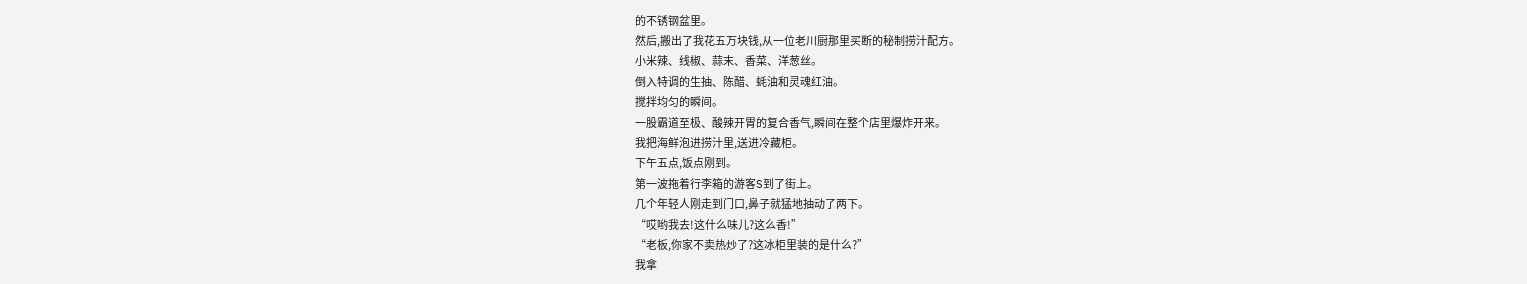的不锈钢盆里。
然后,搬出了我花五万块钱,从一位老川厨那里买断的秘制捞汁配方。
小米辣、线椒、蒜末、香菜、洋葱丝。
倒入特调的生抽、陈醋、蚝油和灵魂红油。
搅拌均匀的瞬间。
一股霸道至极、酸辣开胃的复合香气,瞬间在整个店里爆炸开来。
我把海鲜泡进捞汁里,送进冷藏柜。
下午五点,饭点刚到。
第一波拖着行李箱的游客S到了街上。
几个年轻人刚走到门口,鼻子就猛地抽动了两下。
“哎哟我去!这什么味儿?这么香!”
“老板,你家不卖热炒了?这冰柜里装的是什么?”
我拿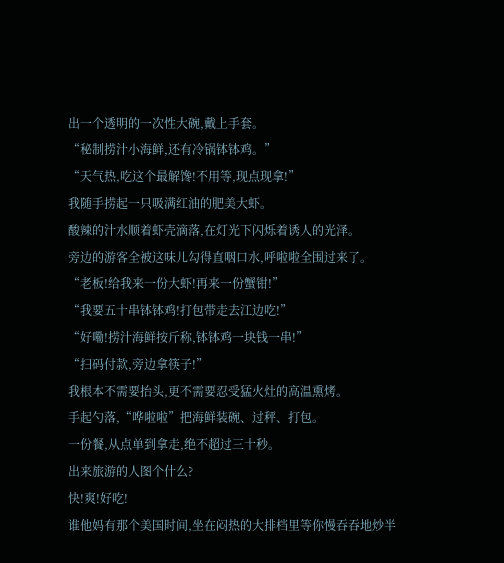出一个透明的一次性大碗,戴上手套。
“秘制捞汁小海鲜,还有冷锅钵钵鸡。”
“天气热,吃这个最解馋!不用等,现点现拿!”
我随手捞起一只吸满红油的肥美大虾。
酸辣的汁水顺着虾壳滴落,在灯光下闪烁着诱人的光泽。
旁边的游客全被这味儿勾得直咽口水,呼啦啦全围过来了。
“老板!给我来一份大虾!再来一份蟹钳!”
“我要五十串钵钵鸡!打包带走去江边吃!”
“好嘞!捞汁海鲜按斤称,钵钵鸡一块钱一串!”
“扫码付款,旁边拿筷子!”
我根本不需要抬头,更不需要忍受猛火灶的高温熏烤。
手起勺落,“哗啦啦”把海鲜装碗、过秤、打包。
一份餐,从点单到拿走,绝不超过三十秒。
出来旅游的人图个什么?
快!爽!好吃!
谁他妈有那个美国时间,坐在闷热的大排档里等你慢吞吞地炒半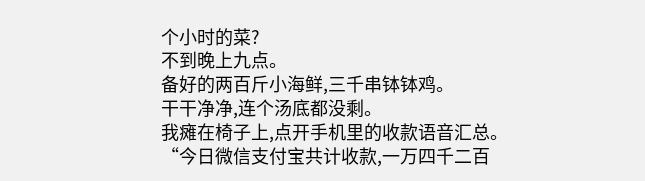个小时的菜?
不到晚上九点。
备好的两百斤小海鲜,三千串钵钵鸡。
干干净净,连个汤底都没剩。
我瘫在椅子上,点开手机里的收款语音汇总。
“今日微信支付宝共计收款,一万四千二百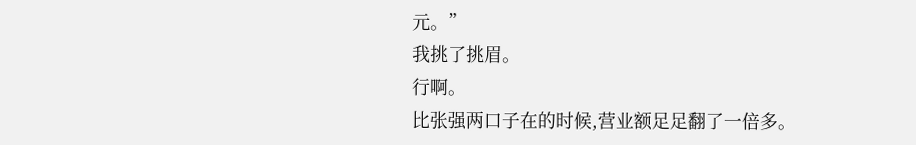元。”
我挑了挑眉。
行啊。
比张强两口子在的时候,营业额足足翻了一倍多。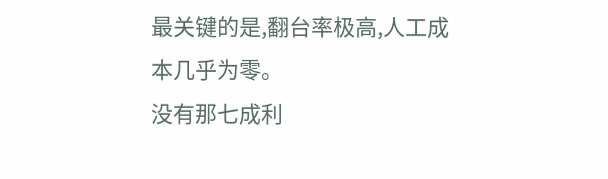最关键的是,翻台率极高,人工成本几乎为零。
没有那七成利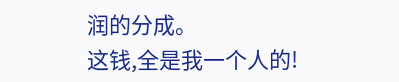润的分成。
这钱,全是我一个人的!